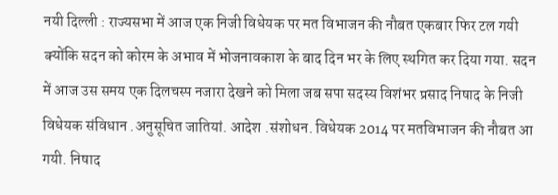नयी दिल्ली : राज्यसभा में आज एक निजी विधेयक पर मत विभाजन की नौबत एकबार फिर टल गयी क्योंकि सदन को कोरम के अभाव में भोजनावकाश के बाद दिन भर के लिए स्थगित कर दिया गया. सदन में आज उस समय एक दिलचस्प नजारा देखने को मिला जब सपा सदस्य विशंभर प्रसाद निषाद के निजी विधेयक संविधान .अनुसूचित जातियां. आदेश .संशोधन. विधेयक 2014 पर मतविभाजन की नौबत आ गयी. निषाद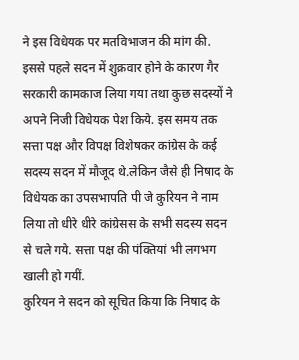ने इस विधेयक पर मतविभाजन की मांग की.
इससे पहले सदन में शुक्रवार होने के कारण गैर सरकारी कामकाज लिया गया तथा कुछ सदस्यों ने अपने निजी विधेयक पेश किये. इस समय तक सत्ता पक्ष और विपक्ष विशेषकर कांग्रेस के कई सदस्य सदन में मौजूद थे.लेकिन जैसे ही निषाद के विधेयक का उपसभापति पी जे कुरियन ने नाम लिया तो धीरे धीरे कांग्रेसस के सभी सदस्य सदन से चले गये. सत्ता पक्ष की पंक्तियां भी लगभग खाली हो गयीं.
कुरियन ने सदन को सूचित किया कि निषाद के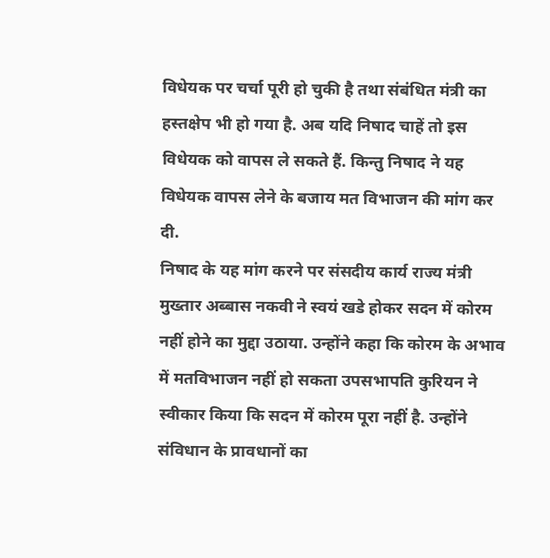विधेयक पर चर्चा पूरी हो चुकी है तथा संबंधित मंत्री का हस्तक्षेप भी हो गया है. अब यदि निषाद चाहें तो इस विधेयक को वापस ले सकते हैं. किन्तु निषाद ने यह विधेयक वापस लेने के बजाय मत विभाजन की मांग कर दी.
निषाद के यह मांग करने पर संसदीय कार्य राज्य मंत्री मुख्तार अब्बास नकवी ने स्वयं खडे होकर सदन में कोरम नहीं होने का मुद्दा उठाया. उन्होंने कहा कि कोरम के अभाव में मतविभाजन नहीं हो सकता उपसभापति कुरियन ने स्वीकार किया कि सदन में कोरम पूरा नहीं है. उन्होंने संविधान के प्रावधानों का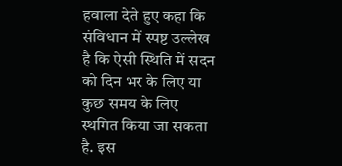हवाला देते हुए कहा कि संविधान में स्पष्ट उल्लेख है कि ऐसी स्थिति में सदन को दिन भर के लिए या कुछ समय के लिए स्थगित किया जा सकता है. इस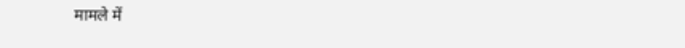मामले में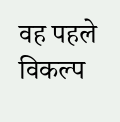वह पहले विकल्प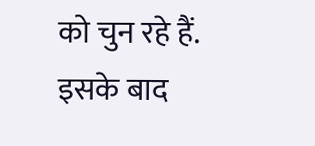को चुन रहे हैं. इसके बाद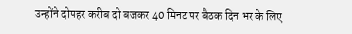उन्होंने दोपहर करीब दो बजकर 40 मिनट पर बैठक दिन भर के लिए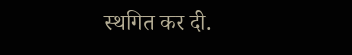स्थगित कर दी.